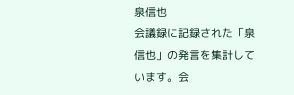泉信也
会議録に記録された「泉信也」の発言を集計しています。会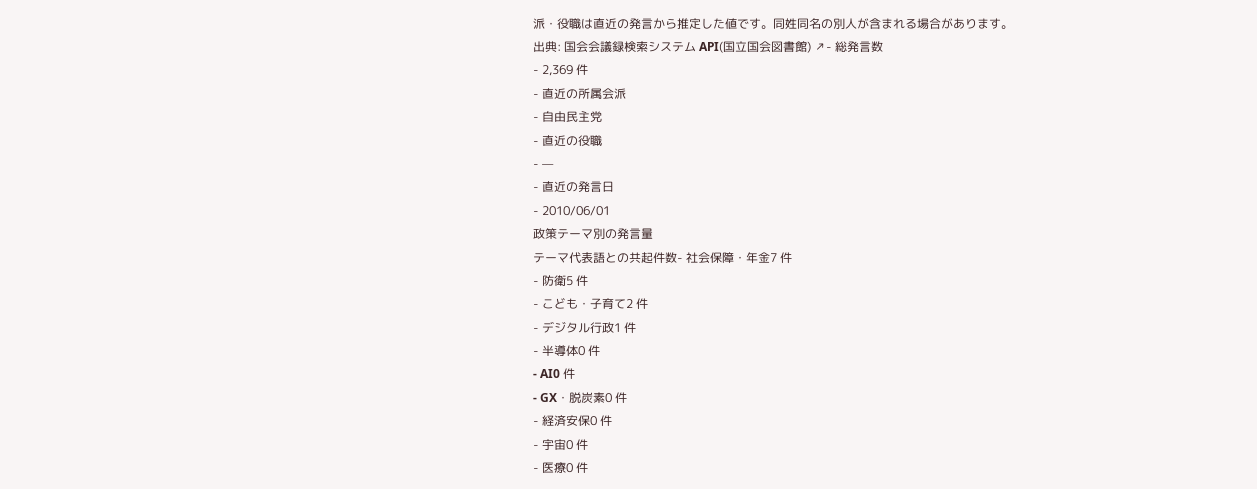派・役職は直近の発言から推定した値です。同姓同名の別人が含まれる場合があります。
出典: 国会会議録検索システム API(国立国会図書館) ↗- 総発言数
- 2,369 件
- 直近の所属会派
- 自由民主党
- 直近の役職
- —
- 直近の発言日
- 2010/06/01
政策テーマ別の発言量
テーマ代表語との共起件数- 社会保障・年金7 件
- 防衛5 件
- こども・子育て2 件
- デジタル行政1 件
- 半導体0 件
- AI0 件
- GX・脱炭素0 件
- 経済安保0 件
- 宇宙0 件
- 医療0 件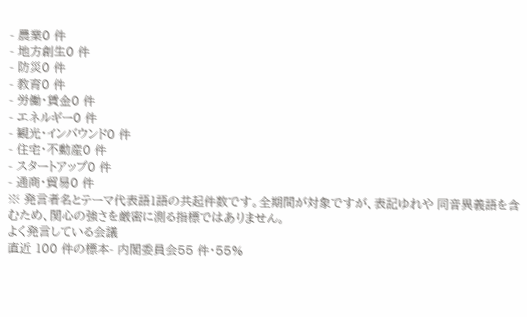- 農業0 件
- 地方創生0 件
- 防災0 件
- 教育0 件
- 労働・賃金0 件
- エネルギー0 件
- 観光・インバウンド0 件
- 住宅・不動産0 件
- スタートアップ0 件
- 通商・貿易0 件
※ 発言者名とテーマ代表語1語の共起件数です。全期間が対象ですが、表記ゆれや 同音異義語を含むため、関心の強さを厳密に測る指標ではありません。
よく発言している会議
直近 100 件の標本- 内閣委員会55 件・55%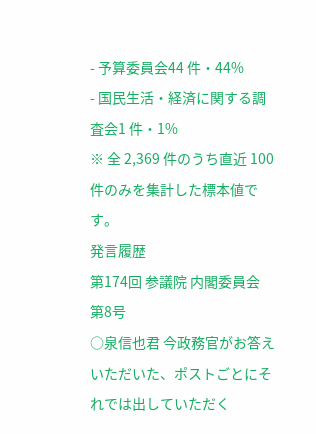- 予算委員会44 件・44%
- 国民生活・経済に関する調査会1 件・1%
※ 全 2,369 件のうち直近 100 件のみを集計した標本値です。
発言履歴
第174回 参議院 内閣委員会 第8号
○泉信也君 今政務官がお答えいただいた、ポストごとにそれでは出していただく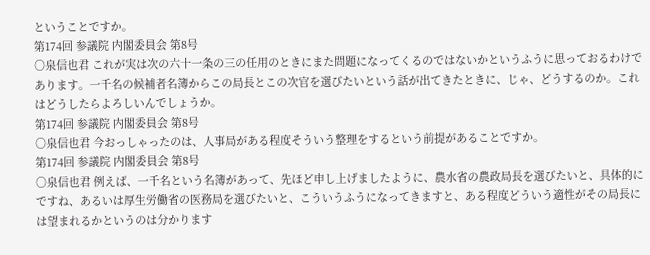ということですか。
第174回 参議院 内閣委員会 第8号
○泉信也君 これが実は次の六十一条の三の任用のときにまた問題になってくるのではないかというふうに思っておるわけであります。一千名の候補者名簿からこの局長とこの次官を選びたいという話が出てきたときに、じゃ、どうするのか。これはどうしたらよろしいんでしょうか。
第174回 参議院 内閣委員会 第8号
○泉信也君 今おっしゃったのは、人事局がある程度そういう整理をするという前提があることですか。
第174回 参議院 内閣委員会 第8号
○泉信也君 例えば、一千名という名簿があって、先ほど申し上げましたように、農水省の農政局長を選びたいと、具体的にですね、あるいは厚生労働省の医務局を選びたいと、こういうふうになってきますと、ある程度どういう適性がその局長には望まれるかというのは分かります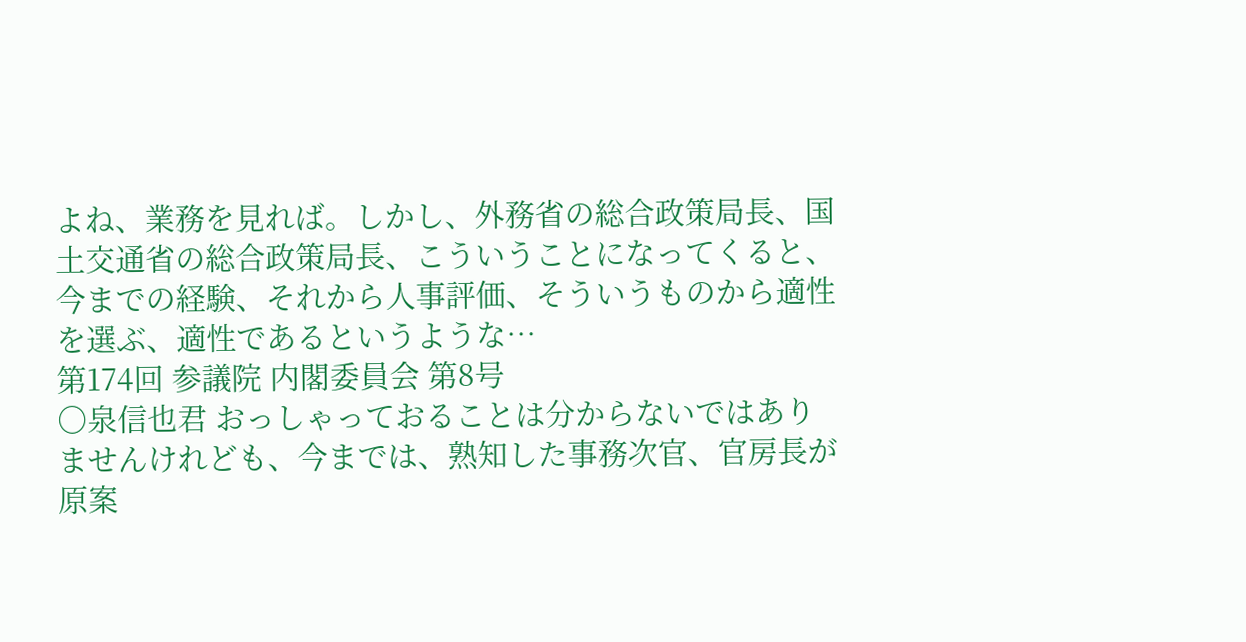よね、業務を見れば。しかし、外務省の総合政策局長、国土交通省の総合政策局長、こういうことになってくると、今までの経験、それから人事評価、そういうものから適性を選ぶ、適性であるというような…
第174回 参議院 内閣委員会 第8号
○泉信也君 おっしゃっておることは分からないではありませんけれども、今までは、熟知した事務次官、官房長が原案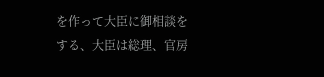を作って大臣に御相談をする、大臣は総理、官房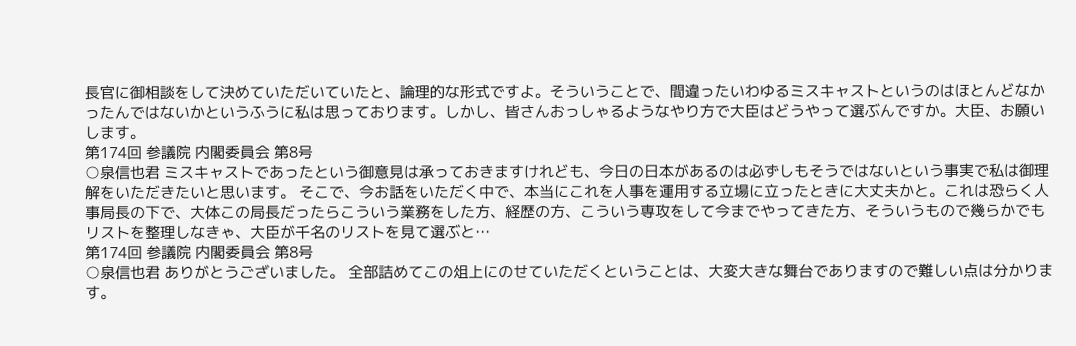長官に御相談をして決めていただいていたと、論理的な形式ですよ。そういうことで、間違ったいわゆるミスキャストというのはほとんどなかったんではないかというふうに私は思っております。しかし、皆さんおっしゃるようなやり方で大臣はどうやって選ぶんですか。大臣、お願いします。
第174回 参議院 内閣委員会 第8号
○泉信也君 ミスキャストであったという御意見は承っておきますけれども、今日の日本があるのは必ずしもそうではないという事実で私は御理解をいただきたいと思います。 そこで、今お話をいただく中で、本当にこれを人事を運用する立場に立ったときに大丈夫かと。これは恐らく人事局長の下で、大体この局長だったらこういう業務をした方、経歴の方、こういう専攻をして今までやってきた方、そういうもので幾らかでもリストを整理しなきゃ、大臣が千名のリストを見て選ぶと…
第174回 参議院 内閣委員会 第8号
○泉信也君 ありがとうございました。 全部詰めてこの俎上にのせていただくということは、大変大きな舞台でありますので難しい点は分かります。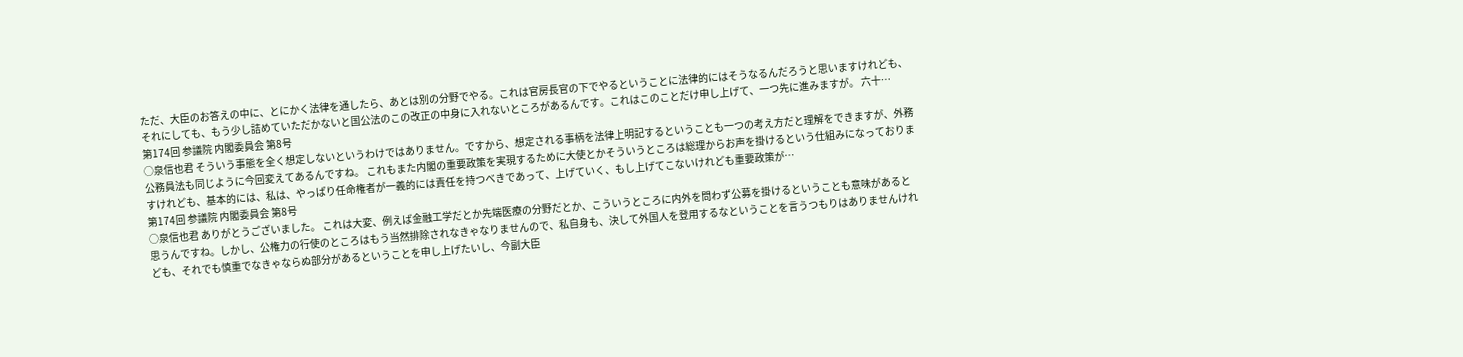ただ、大臣のお答えの中に、とにかく法律を通したら、あとは別の分野でやる。これは官房長官の下でやるということに法律的にはそうなるんだろうと思いますけれども、それにしても、もう少し詰めていただかないと国公法のこの改正の中身に入れないところがあるんです。これはこのことだけ申し上げて、一つ先に進みますが。 六十…
第174回 参議院 内閣委員会 第8号
○泉信也君 そういう事態を全く想定しないというわけではありません。ですから、想定される事柄を法律上明記するということも一つの考え方だと理解をできますが、外務公務員法も同じように今回変えてあるんですね。 これもまた内閣の重要政策を実現するために大使とかそういうところは総理からお声を掛けるという仕組みになっておりますけれども、基本的には、私は、やっぱり任命権者が一義的には責任を持つべきであって、上げていく、もし上げてこないけれども重要政策が…
第174回 参議院 内閣委員会 第8号
○泉信也君 ありがとうございました。 これは大変、例えば金融工学だとか先端医療の分野だとか、こういうところに内外を問わず公募を掛けるということも意味があると思うんですね。しかし、公権力の行使のところはもう当然排除されなきゃなりませんので、私自身も、決して外国人を登用するなということを言うつもりはありませんけれども、それでも慎重でなきゃならぬ部分があるということを申し上げたいし、今副大臣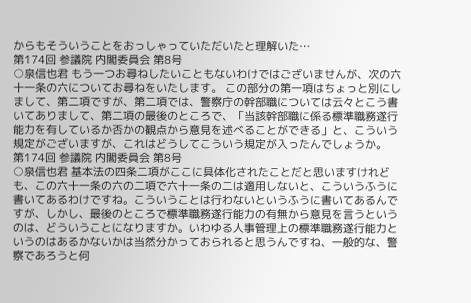からもそういうことをおっしゃっていただいたと理解いた…
第174回 参議院 内閣委員会 第8号
○泉信也君 もう一つお尋ねしたいこともないわけではございませんが、次の六十一条の六についてお尋ねをいたします。 この部分の第一項はちょっと別にしまして、第二項ですが、第二項では、警察庁の幹部職については云々とこう書いてありまして、第二項の最後のところで、「当該幹部職に係る標準職務遂行能力を有しているか否かの観点から意見を述べることができる」と、こういう規定がございますが、これはどうしてこういう規定が入ったんでしょうか。
第174回 参議院 内閣委員会 第8号
○泉信也君 基本法の四条二項がここに具体化されたことだと思いますけれども、この六十一条の六の二項で六十一条の二は適用しないと、こういうふうに書いてあるわけですね。こういうことは行わないというふうに書いてあるんですが、しかし、最後のところで標準職務遂行能力の有無から意見を言うというのは、どういうことになりますか。いわゆる人事管理上の標準職務遂行能力というのはあるかないかは当然分かっておられると思うんですね、一般的な、警察であろうと何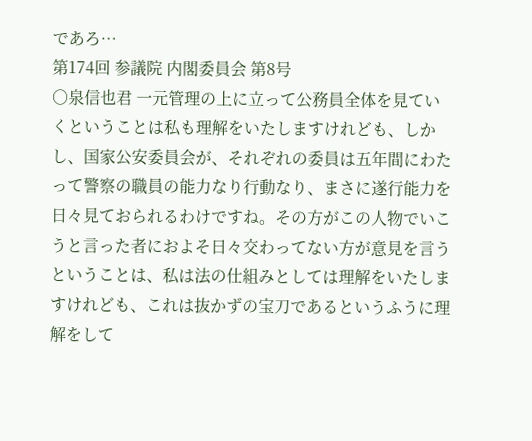であろ…
第174回 参議院 内閣委員会 第8号
○泉信也君 一元管理の上に立って公務員全体を見ていくということは私も理解をいたしますけれども、しかし、国家公安委員会が、それぞれの委員は五年間にわたって警察の職員の能力なり行動なり、まさに遂行能力を日々見ておられるわけですね。その方がこの人物でいこうと言った者におよそ日々交わってない方が意見を言うということは、私は法の仕組みとしては理解をいたしますけれども、これは抜かずの宝刀であるというふうに理解をして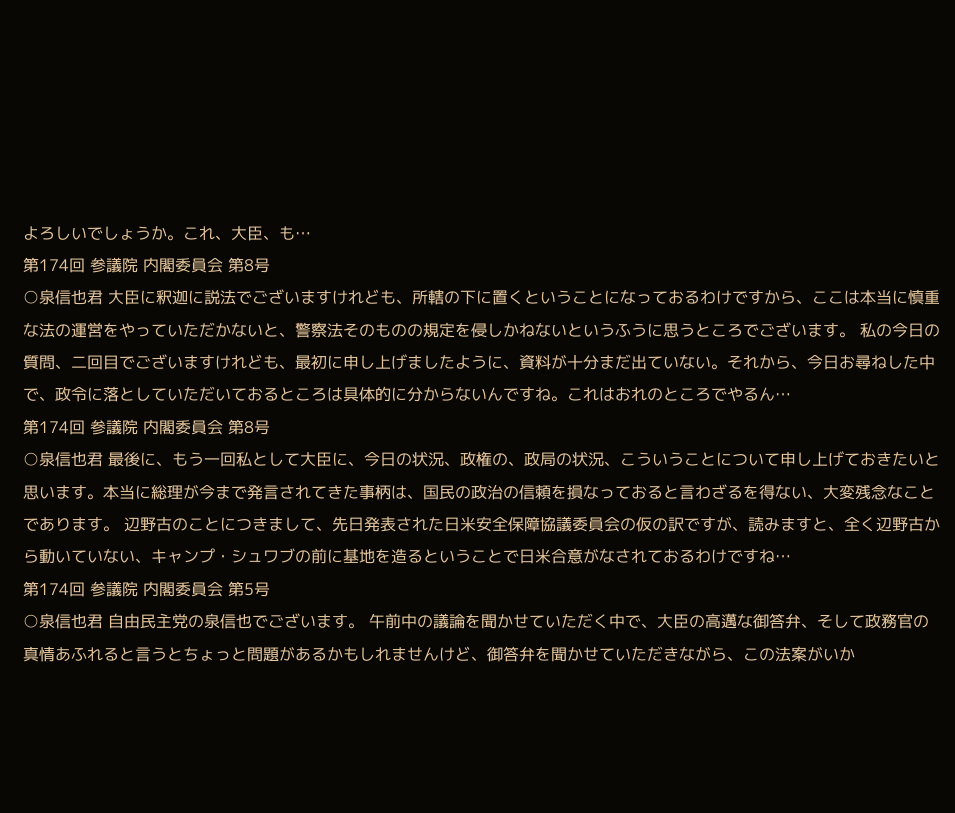よろしいでしょうか。これ、大臣、も…
第174回 参議院 内閣委員会 第8号
○泉信也君 大臣に釈迦に説法でございますけれども、所轄の下に置くということになっておるわけですから、ここは本当に慎重な法の運営をやっていただかないと、警察法そのものの規定を侵しかねないというふうに思うところでございます。 私の今日の質問、二回目でございますけれども、最初に申し上げましたように、資料が十分まだ出ていない。それから、今日お尋ねした中で、政令に落としていただいておるところは具体的に分からないんですね。これはおれのところでやるん…
第174回 参議院 内閣委員会 第8号
○泉信也君 最後に、もう一回私として大臣に、今日の状況、政権の、政局の状況、こういうことについて申し上げておきたいと思います。本当に総理が今まで発言されてきた事柄は、国民の政治の信頼を損なっておると言わざるを得ない、大変残念なことであります。 辺野古のことにつきまして、先日発表された日米安全保障協議委員会の仮の訳ですが、読みますと、全く辺野古から動いていない、キャンプ・シュワブの前に基地を造るということで日米合意がなされておるわけですね…
第174回 参議院 内閣委員会 第5号
○泉信也君 自由民主党の泉信也でございます。 午前中の議論を聞かせていただく中で、大臣の高邁な御答弁、そして政務官の真情あふれると言うとちょっと問題があるかもしれませんけど、御答弁を聞かせていただきながら、この法案がいか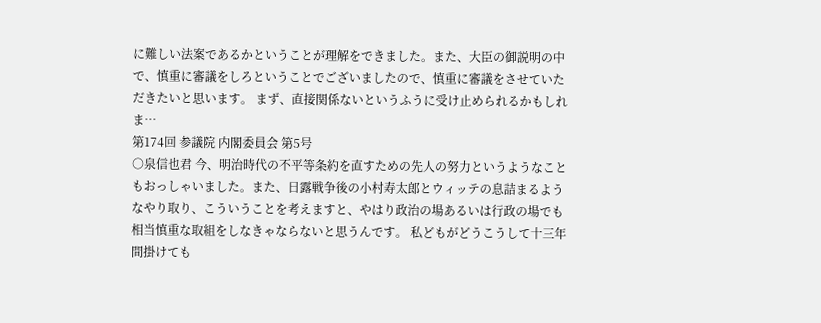に難しい法案であるかということが理解をできました。また、大臣の御説明の中で、慎重に審議をしろということでございましたので、慎重に審議をさせていただきたいと思います。 まず、直接関係ないというふうに受け止められるかもしれま…
第174回 参議院 内閣委員会 第5号
○泉信也君 今、明治時代の不平等条約を直すための先人の努力というようなこともおっしゃいました。また、日露戦争後の小村寿太郎とウィッテの息詰まるようなやり取り、こういうことを考えますと、やはり政治の場あるいは行政の場でも相当慎重な取組をしなきゃならないと思うんです。 私どもがどうこうして十三年間掛けても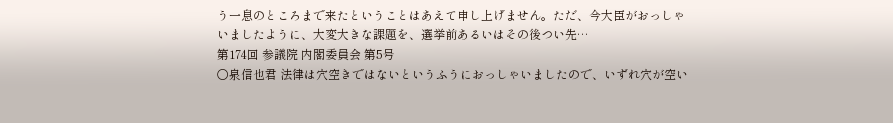う一息のところまで来たということはあえて申し上げません。ただ、今大臣がおっしゃいましたように、大変大きな課題を、選挙前あるいはその後つい先…
第174回 参議院 内閣委員会 第5号
○泉信也君 法律は穴空きではないというふうにおっしゃいましたので、いずれ穴が空い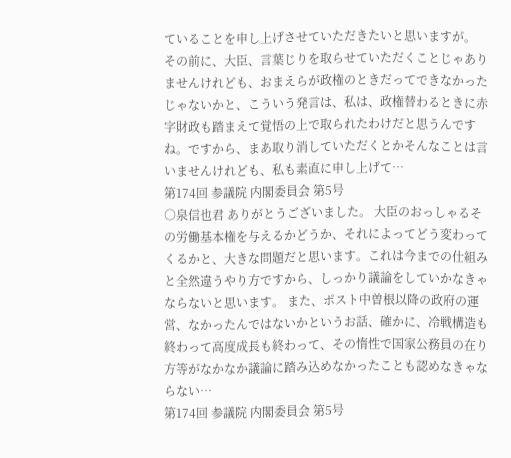ていることを申し上げさせていただきたいと思いますが。 その前に、大臣、言葉じりを取らせていただくことじゃありませんけれども、おまえらが政権のときだってできなかったじゃないかと、こういう発言は、私は、政権替わるときに赤字財政も踏まえて覚悟の上で取られたわけだと思うんですね。ですから、まあ取り消していただくとかそんなことは言いませんけれども、私も素直に申し上げて…
第174回 参議院 内閣委員会 第5号
○泉信也君 ありがとうございました。 大臣のおっしゃるその労働基本権を与えるかどうか、それによってどう変わってくるかと、大きな問題だと思います。これは今までの仕組みと全然違うやり方ですから、しっかり議論をしていかなきゃならないと思います。 また、ポスト中曽根以降の政府の運営、なかったんではないかというお話、確かに、冷戦構造も終わって高度成長も終わって、その惰性で国家公務員の在り方等がなかなか議論に踏み込めなかったことも認めなきゃならない…
第174回 参議院 内閣委員会 第5号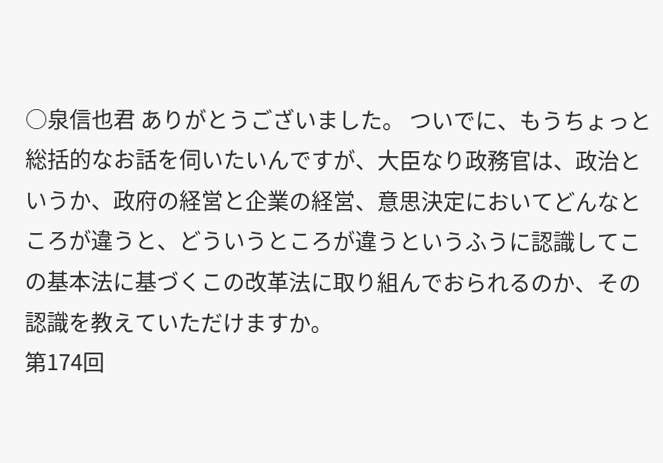○泉信也君 ありがとうございました。 ついでに、もうちょっと総括的なお話を伺いたいんですが、大臣なり政務官は、政治というか、政府の経営と企業の経営、意思決定においてどんなところが違うと、どういうところが違うというふうに認識してこの基本法に基づくこの改革法に取り組んでおられるのか、その認識を教えていただけますか。
第174回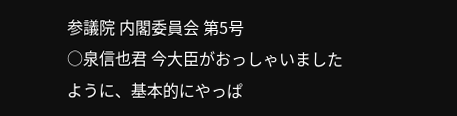参議院 内閣委員会 第5号
○泉信也君 今大臣がおっしゃいましたように、基本的にやっぱ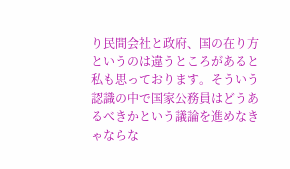り民間会社と政府、国の在り方というのは違うところがあると私も思っております。そういう認識の中で国家公務員はどうあるべきかという議論を進めなきゃならな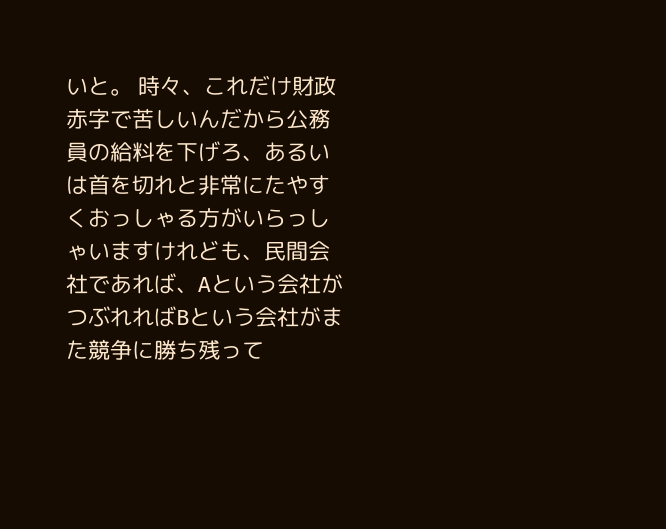いと。 時々、これだけ財政赤字で苦しいんだから公務員の給料を下げろ、あるいは首を切れと非常にたやすくおっしゃる方がいらっしゃいますけれども、民間会社であれば、Aという会社がつぶれればBという会社がまた競争に勝ち残って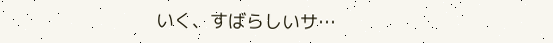いく、すばらしいサ…